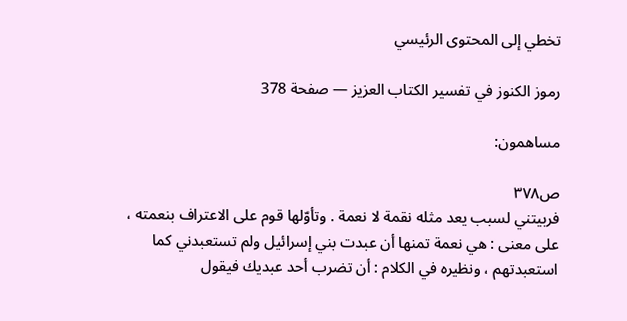تخطي إلى المحتوى الرئيسي

رموز الكنوز في تفسير الكتاب العزيز — صفحة 378

مساهمون:

ص٣٧٨
فربيتني لسبب يعد مثله نقمة لا نعمة . وتأوّلها قوم على الاعتراف بنعمته ، على معنى : هي نعمة تمنها أن عبدت بني إسرائيل ولم تستعبدني كما استعبدتهم ، ونظيره في الكلام : أن تضرب أحد عبديك فيقول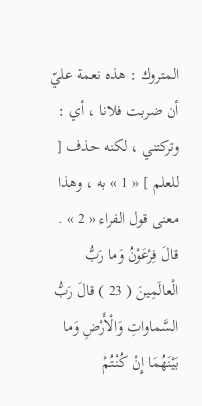المتروك : هذه نعمة عليّ أن ضربت فلانا ، أي : وتركتني ، لكنه حذف [ للعلم ] « 1 » به ، وهذا معنى قول الفراء « 2 » .
قالَ فِرْعَوْنُ وَما رَبُّ الْعالَمِينَ ( 23 ) قالَ رَبُّ السَّماواتِ وَالْأَرْضِ وَما بَيْنَهُمَا إِنْ كُنْتُمْ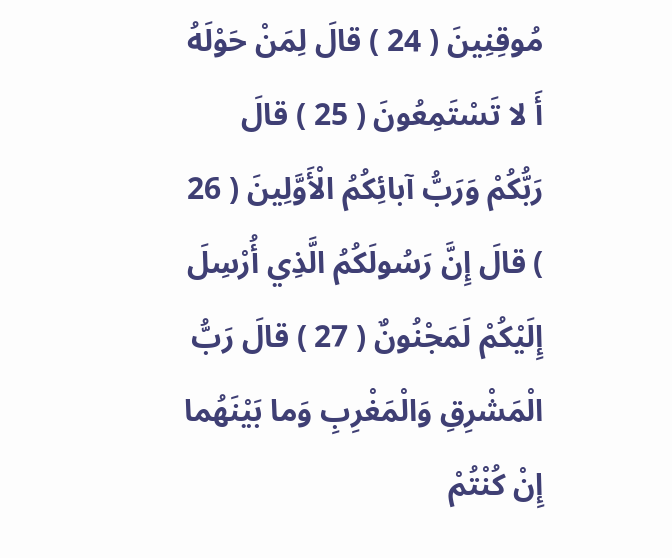مُوقِنِينَ ( 24 ) قالَ لِمَنْ حَوْلَهُ أَ لا تَسْتَمِعُونَ ( 25 ) قالَ رَبُّكُمْ وَرَبُّ آبائِكُمُ الْأَوَّلِينَ ( 26 ) قالَ إِنَّ رَسُولَكُمُ الَّذِي أُرْسِلَ إِلَيْكُمْ لَمَجْنُونٌ ( 27 ) قالَ رَبُّ الْمَشْرِقِ وَالْمَغْرِبِ وَما بَيْنَهُما إِنْ كُنْتُمْ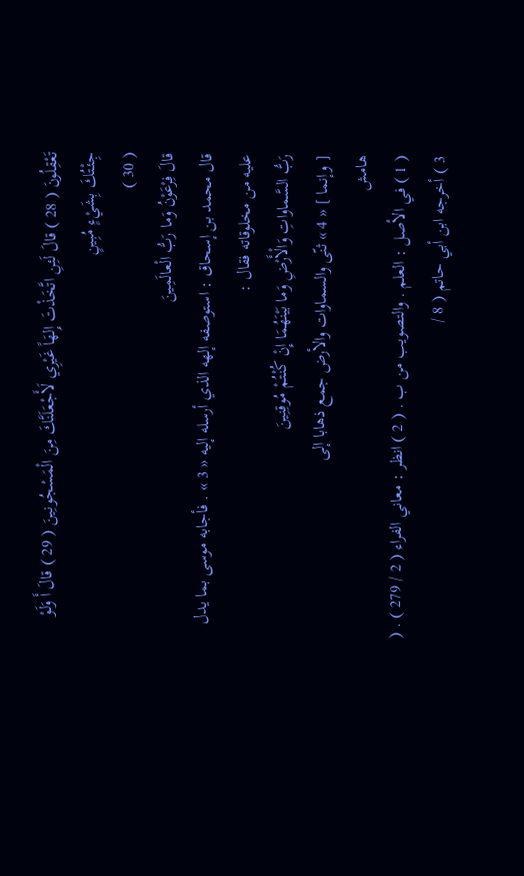تَعْقِلُونَ ( 28 ) قالَ لَئِنِ اتَّخَذْتَ إِلهَاً غَيْرِي لَأَجْعَلَنَّكَ مِنَ الْمَسْجُونِينَ ( 29 ) قالَ أَ وَلَوْ جِئْتُكَ بِشَيْءٍ مُبِينٍ
( 30 )
قالَ فِرْعَوْنُ وَما رَبُّ الْعالَمِينَ
قال محمد بن إسحاق : استوصفه إلهه الذي أرسله إليه « 3 » . فأجابه موسى بما يدل عليه من مخلوقاته فقال :
رَبُّ السَّماواتِ وَالْأَرْضِ وَما بَيْنَهُمَا إِنْ كُنْتُمْ مُوقِنِينَ
[ وإنما ] « 4 » ثنّى والسماوات والأرض جمع ذهابا إلى
هامش
( 1 ) في الأصل : العلم . والتصويب من ب . ( 2 ) انظر : معاني الفراء ( 2 / 279 ) . ( 3 ) أخرجه ابن أبي حاتم ( 8 /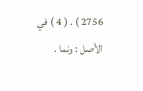2756 ) . ( 4 ) في الأصل : ونما .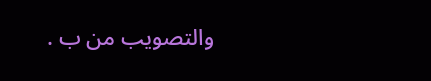والتصويب من ب .